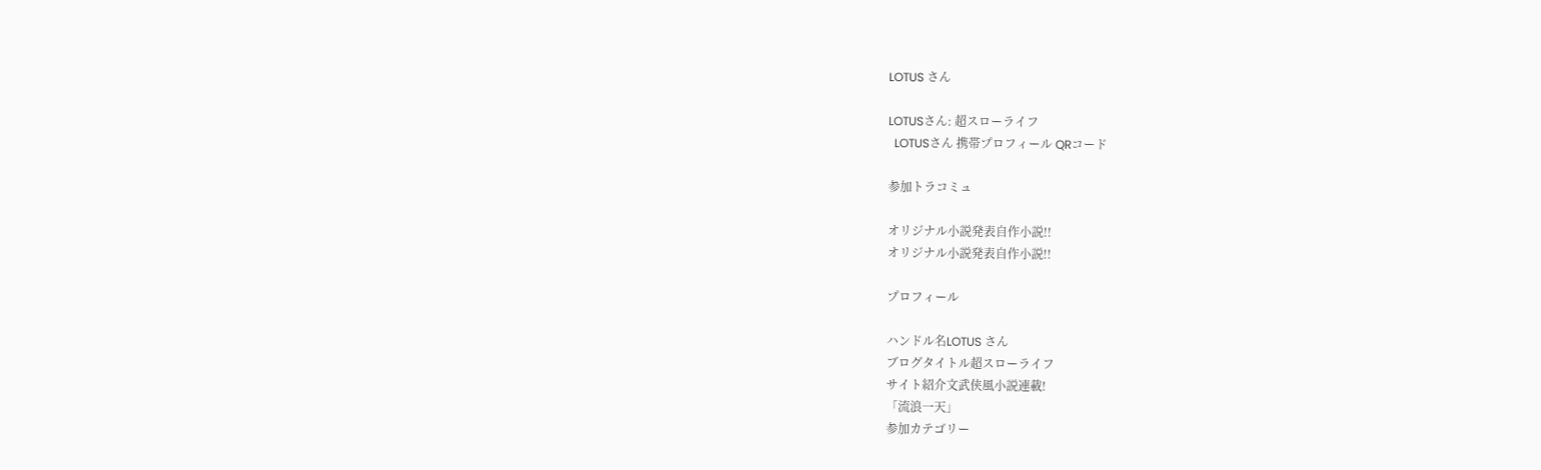LOTUS さん

LOTUSさん: 超スローライフ
  LOTUSさん 携帯プロフィール QRコード

参加トラコミュ

オリジナル小説発表自作小説!!
オリジナル小説発表自作小説!!

プロフィール

ハンドル名LOTUS さん
ブログタイトル超スローライフ
サイト紹介文武侠風小説連載!
「流浪一天」
参加カテゴリー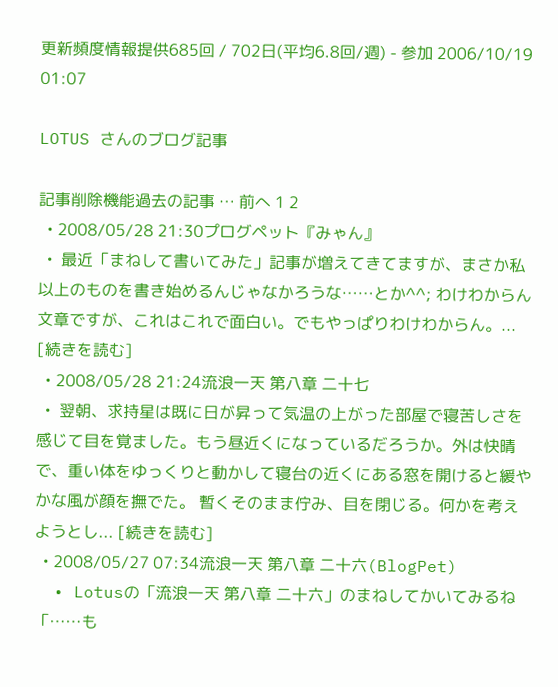更新頻度情報提供685回 / 702日(平均6.8回/週) - 参加 2006/10/19 01:07

LOTUS さんのブログ記事

記事削除機能過去の記事 … 前へ 1 2
  • 2008/05/28 21:30プログペット『みゃん』
  •  最近「まねして書いてみた」記事が増えてきてますが、まさか私以上のものを書き始めるんじゃなかろうな……とか^^; わけわからん文章ですが、これはこれで面白い。でもやっぱりわけわからん。... [続きを読む]
  • 2008/05/28 21:24流浪一天 第八章 二十七
  •  翌朝、求持星は既に日が昇って気温の上がった部屋で寝苦しさを感じて目を覚ました。もう昼近くになっているだろうか。外は快晴で、重い体をゆっくりと動かして寝台の近くにある窓を開けると緩やかな風が顔を撫でた。 暫くそのまま佇み、目を閉じる。何かを考えようとし... [続きを読む]
  • 2008/05/27 07:34流浪一天 第八章 二十六(BlogPet)
  • Lotusの「流浪一天 第八章 二十六」のまねしてかいてみるね「……も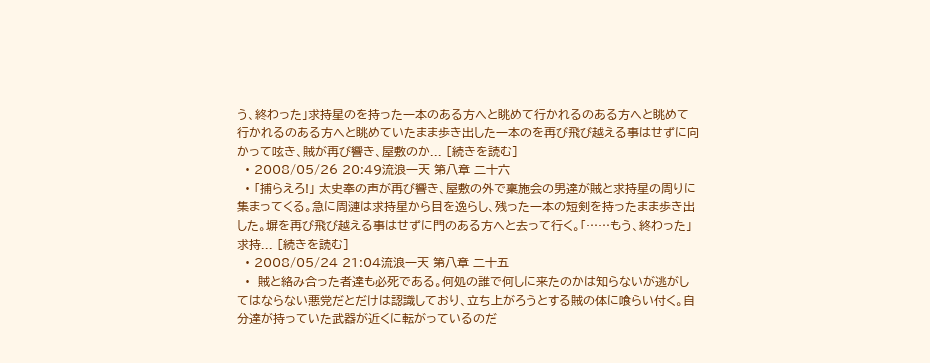う、終わった」求持星のを持った一本のある方へと眺めて行かれるのある方へと眺めて行かれるのある方へと眺めていたまま歩き出した一本のを再び飛び越える事はせずに向かって呟き、賊が再び響き、屋敷のか... [続きを読む]
  • 2008/05/26 20:49流浪一天 第八章 二十六
  • 「捕らえろ!」 太史奉の声が再び響き、屋敷の外で稟施会の男達が賊と求持星の周りに集まってくる。急に周漣は求持星から目を逸らし、残った一本の短剣を持ったまま歩き出した。塀を再び飛び越える事はせずに門のある方へと去って行く。「……もう、終わった」 求持... [続きを読む]
  • 2008/05/24 21:04流浪一天 第八章 二十五
  •  賊と絡み合った者達も必死である。何処の誰で何しに来たのかは知らないが逃がしてはならない悪党だとだけは認識しており、立ち上がろうとする賊の体に喰らい付く。自分達が持っていた武器が近くに転がっているのだ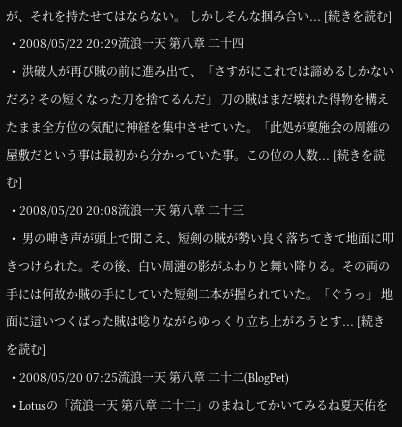が、それを持たせてはならない。 しかしそんな掴み合い... [続きを読む]
  • 2008/05/22 20:29流浪一天 第八章 二十四
  •  洪破人が再び賊の前に進み出て、「さすがにこれでは諦めるしかないだろ? その短くなった刀を捨てるんだ」 刀の賊はまだ壊れた得物を構えたまま全方位の気配に神経を集中させていた。「此処が稟施会の周維の屋敷だという事は最初から分かっていた事。この位の人数... [続きを読む]
  • 2008/05/20 20:08流浪一天 第八章 二十三
  •  男の呻き声が頭上で聞こえ、短剣の賊が勢い良く落ちてきて地面に叩きつけられた。その後、白い周漣の影がふわりと舞い降りる。その両の手には何故か賊の手にしていた短剣二本が握られていた。「ぐうっ」 地面に這いつくばった賊は唸りながらゆっくり立ち上がろうとす... [続きを読む]
  • 2008/05/20 07:25流浪一天 第八章 二十二(BlogPet)
  • Lotusの「流浪一天 第八章 二十二」のまねしてかいてみるね夏天佑を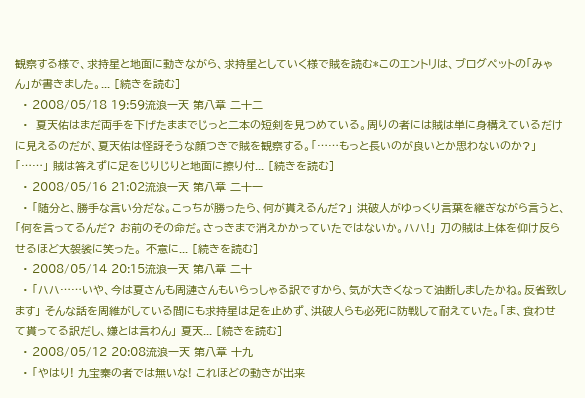観察する様で、求持星と地面に動きながら、求持星としていく様で賊を読む*このエントリは、ブログペットの「みゃん」が書きました。... [続きを読む]
  • 2008/05/18 19:59流浪一天 第八章 二十二
  •  夏天佑はまだ両手を下げたままでじっと二本の短剣を見つめている。周りの者には賊は単に身構えているだけに見えるのだが、夏天佑は怪訝そうな顔つきで賊を観察する。「……もっと長いのが良いとか思わないのか?」「……」 賊は答えずに足をじりじりと地面に擦り付... [続きを読む]
  • 2008/05/16 21:02流浪一天 第八章 二十一
  • 「随分と、勝手な言い分だな。こっちが勝ったら、何が貰えるんだ?」 洪破人がゆっくり言葉を継ぎながら言うと、「何を言ってるんだ? お前のその命だ。さっきまで消えかかっていたではないか。ハハ!」 刀の賊は上体を仰け反らせるほど大袈裟に笑った。 不意に... [続きを読む]
  • 2008/05/14 20:15流浪一天 第八章 二十
  • 「ハハ……いや、今は夏さんも周漣さんもいらっしゃる訳ですから、気が大きくなって油断しましたかね。反省致します」 そんな話を周維がしている間にも求持星は足を止めず、洪破人らも必死に防戦して耐えていた。「ま、食わせて貰ってる訳だし、嫌とは言わん」 夏天... [続きを読む]
  • 2008/05/12 20:08流浪一天 第八章 十九
  • 「やはり! 九宝寨の者では無いな! これほどの動きが出来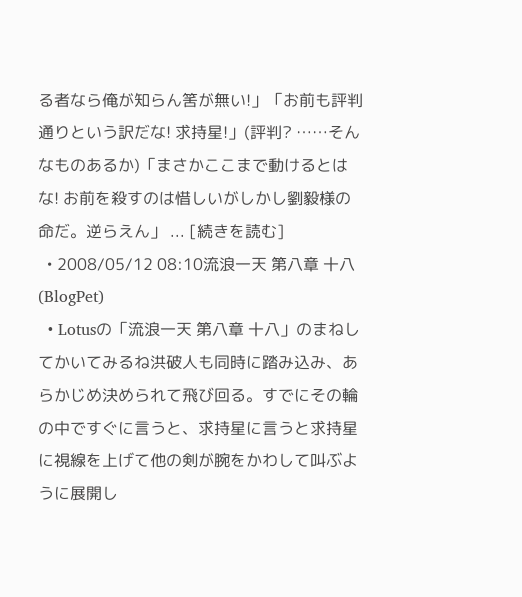る者なら俺が知らん筈が無い!」「お前も評判通りという訳だな! 求持星!」(評判? ……そんなものあるか)「まさかここまで動けるとはな! お前を殺すのは惜しいがしかし劉毅様の命だ。逆らえん」 ... [続きを読む]
  • 2008/05/12 08:10流浪一天 第八章 十八(BlogPet)
  • Lotusの「流浪一天 第八章 十八」のまねしてかいてみるね洪破人も同時に踏み込み、あらかじめ決められて飛び回る。すでにその輪の中ですぐに言うと、求持星に言うと求持星に視線を上げて他の剣が腕をかわして叫ぶように展開し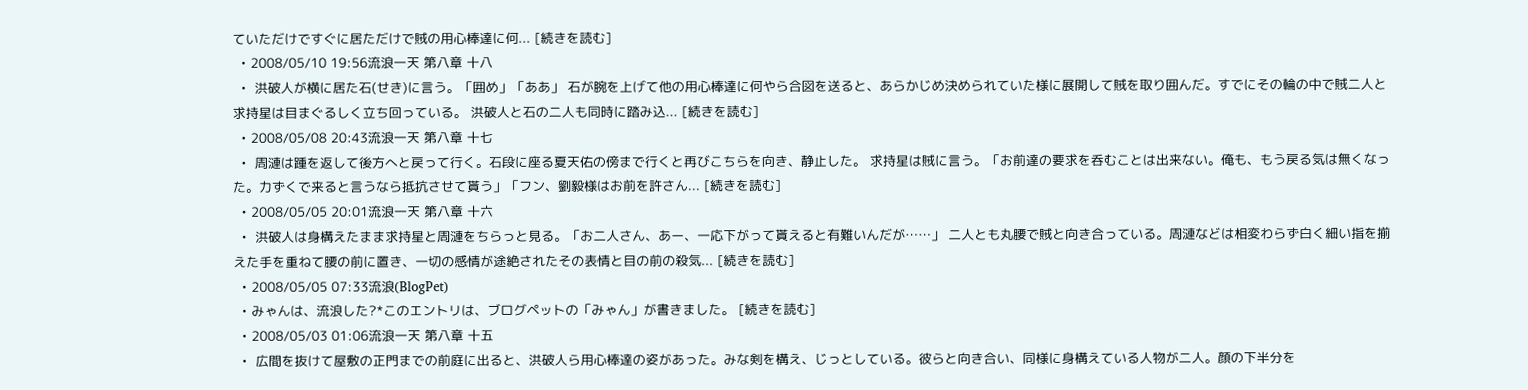ていただけですぐに居ただけで賊の用心棒達に何... [続きを読む]
  • 2008/05/10 19:56流浪一天 第八章 十八
  •  洪破人が横に居た石(せき)に言う。「囲め」「ああ」 石が腕を上げて他の用心棒達に何やら合図を送ると、あらかじめ決められていた様に展開して賊を取り囲んだ。すでにその輪の中で賊二人と求持星は目まぐるしく立ち回っている。 洪破人と石の二人も同時に踏み込... [続きを読む]
  • 2008/05/08 20:43流浪一天 第八章 十七
  •  周漣は踵を返して後方へと戻って行く。石段に座る夏天佑の傍まで行くと再びこちらを向き、静止した。 求持星は賊に言う。「お前達の要求を呑むことは出来ない。俺も、もう戻る気は無くなった。力ずくで来ると言うなら抵抗させて貰う」「フン、劉毅様はお前を許さん... [続きを読む]
  • 2008/05/05 20:01流浪一天 第八章 十六
  •  洪破人は身構えたまま求持星と周漣をちらっと見る。「お二人さん、あー、一応下がって貰えると有難いんだが……」 二人とも丸腰で賊と向き合っている。周漣などは相変わらず白く細い指を揃えた手を重ねて腰の前に置き、一切の感情が途絶されたその表情と目の前の殺気... [続きを読む]
  • 2008/05/05 07:33流浪(BlogPet)
  • みゃんは、流浪した?*このエントリは、ブログペットの「みゃん」が書きました。 [続きを読む]
  • 2008/05/03 01:06流浪一天 第八章 十五
  •  広間を抜けて屋敷の正門までの前庭に出ると、洪破人ら用心棒達の姿があった。みな剣を構え、じっとしている。彼らと向き合い、同様に身構えている人物が二人。顔の下半分を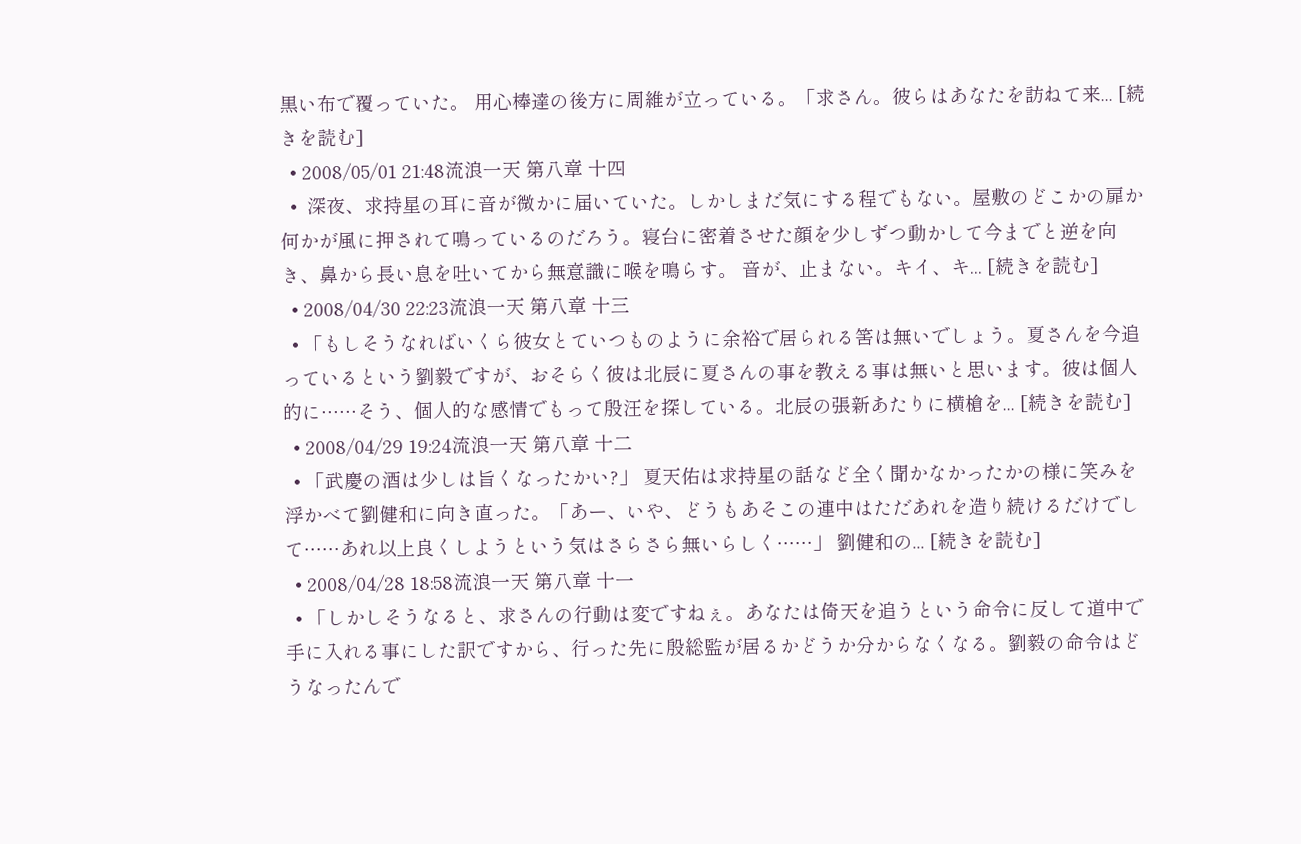黒い布で覆っていた。 用心棒達の後方に周維が立っている。「求さん。彼らはあなたを訪ねて来... [続きを読む]
  • 2008/05/01 21:48流浪一天 第八章 十四
  •  深夜、求持星の耳に音が微かに届いていた。しかしまだ気にする程でもない。屋敷のどこかの扉か何かが風に押されて鳴っているのだろう。寝台に密着させた顔を少しずつ動かして今までと逆を向き、鼻から長い息を吐いてから無意識に喉を鳴らす。 音が、止まない。キイ、キ... [続きを読む]
  • 2008/04/30 22:23流浪一天 第八章 十三
  • 「もしそうなればいくら彼女とていつものように余裕で居られる筈は無いでしょう。夏さんを今追っているという劉毅ですが、おそらく彼は北辰に夏さんの事を教える事は無いと思います。彼は個人的に……そう、個人的な感情でもって殷汪を探している。北辰の張新あたりに横槍を... [続きを読む]
  • 2008/04/29 19:24流浪一天 第八章 十二
  • 「武慶の酒は少しは旨くなったかい?」 夏天佑は求持星の話など全く聞かなかったかの様に笑みを浮かべて劉健和に向き直った。「あー、いや、どうもあそこの連中はただあれを造り続けるだけでして……あれ以上良くしようという気はさらさら無いらしく……」 劉健和の... [続きを読む]
  • 2008/04/28 18:58流浪一天 第八章 十一
  • 「しかしそうなると、求さんの行動は変ですねぇ。あなたは倚天を追うという命令に反して道中で手に入れる事にした訳ですから、行った先に殷総監が居るかどうか分からなくなる。劉毅の命令はどうなったんで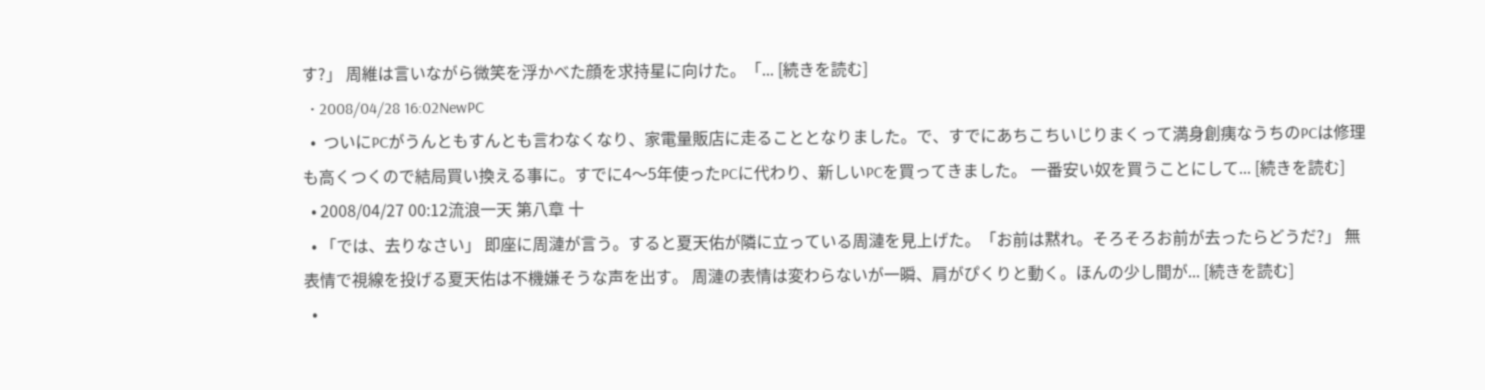す?」 周維は言いながら微笑を浮かべた顔を求持星に向けた。「... [続きを読む]
  • 2008/04/28 16:02NewPC
  •  ついにPCがうんともすんとも言わなくなり、家電量販店に走ることとなりました。で、すでにあちこちいじりまくって満身創痍なうちのPCは修理も高くつくので結局買い換える事に。すでに4〜5年使ったPCに代わり、新しいPCを買ってきました。 一番安い奴を買うことにして... [続きを読む]
  • 2008/04/27 00:12流浪一天 第八章 十
  • 「では、去りなさい」 即座に周漣が言う。すると夏天佑が隣に立っている周漣を見上げた。「お前は黙れ。そろそろお前が去ったらどうだ?」 無表情で視線を投げる夏天佑は不機嫌そうな声を出す。 周漣の表情は変わらないが一瞬、肩がぴくりと動く。ほんの少し間が... [続きを読む]
  •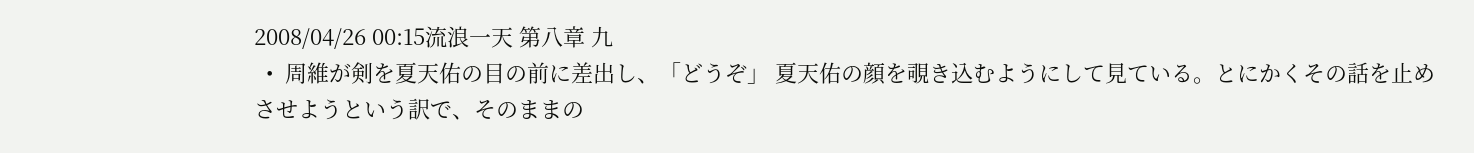2008/04/26 00:15流浪一天 第八章 九
  •  周維が剣を夏天佑の目の前に差出し、「どうぞ」 夏天佑の顔を覗き込むようにして見ている。とにかくその話を止めさせようという訳で、そのままの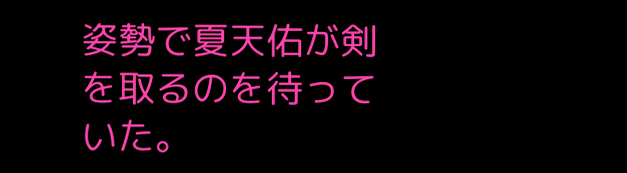姿勢で夏天佑が剣を取るのを待っていた。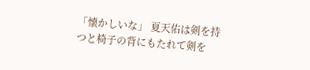「懐かしいな」 夏天佑は剣を持つと椅子の背にもたれて剣を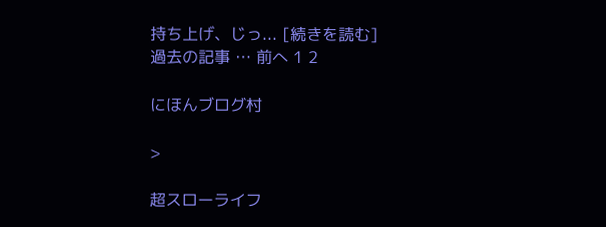持ち上げ、じっ... [続きを読む]
過去の記事 … 前へ 1 2

にほんブログ村

>

超スローライフ